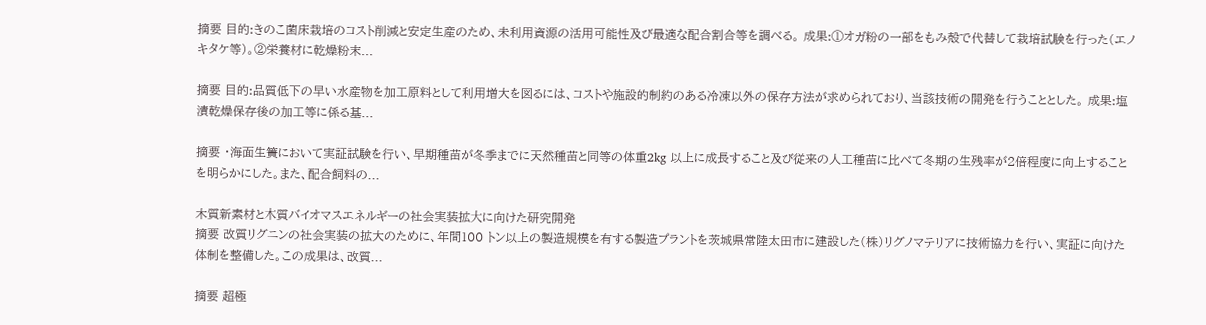摘要 目的:きのこ菌床栽培のコスト削減と安定生産のため、未利用資源の活用可能性及び最適な配合割合等を調べる。 成果:①オガ粉の一部をもみ殻で代替して栽培試験を行った(エノキタケ等)。②栄養材に乾燥粉末...

摘要 目的:品質低下の早い水産物を加工原料として利用増大を図るには、コストや施設的制約のある冷凍以外の保存方法が求められており、当該技術の開発を行うこととした。 成果:塩漬乾燥保存後の加工等に係る基...

摘要 ・海面生簀において実証試験を行い、早期種苗が冬季までに天然種苗と同等の体重2kg 以上に成長すること及び従来の人工種苗に比べて冬期の生残率が2倍程度に向上することを明らかにした。また、配合飼料の...

木質新素材と⽊質バイオマスエネルギーの社会実装拡⼤に向けた研究開発
摘要 改質リグニンの社会実装の拡大のために、年間100 トン以上の製造規模を有する製造プラントを茨城県常陸太田市に建設した(株)リグノマテリアに技術協力を行い、実証に向けた体制を整備した。この成果は、改質...

摘要 超極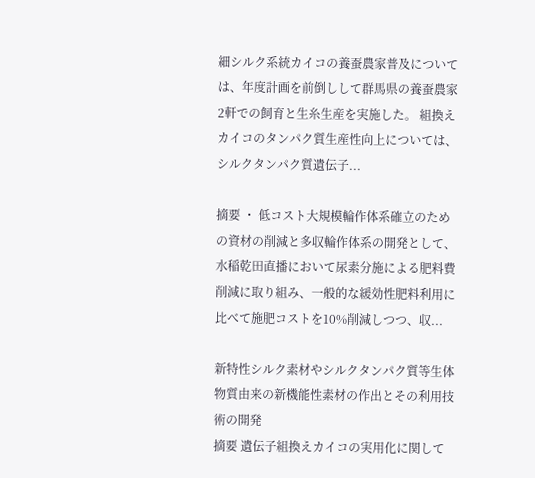細シルク系統カイコの養蚕農家普及については、年度計画を前倒しして群馬県の養蚕農家2軒での飼育と生糸生産を実施した。 組換えカイコのタンパク質生産性向上については、シルクタンパク質遺伝子...

摘要 ・ 低コスト大規模輪作体系確立のための資材の削減と多収輪作体系の開発として、水稲乾田直播において尿素分施による肥料費削減に取り組み、一般的な緩効性肥料利用に比べて施肥コストを10%削減しつつ、収...

新特性シルク素材やシルクタンパク質等生体物質由来の新機能性素材の作出とその利用技術の開発
摘要 遺伝子組換えカイコの実用化に関して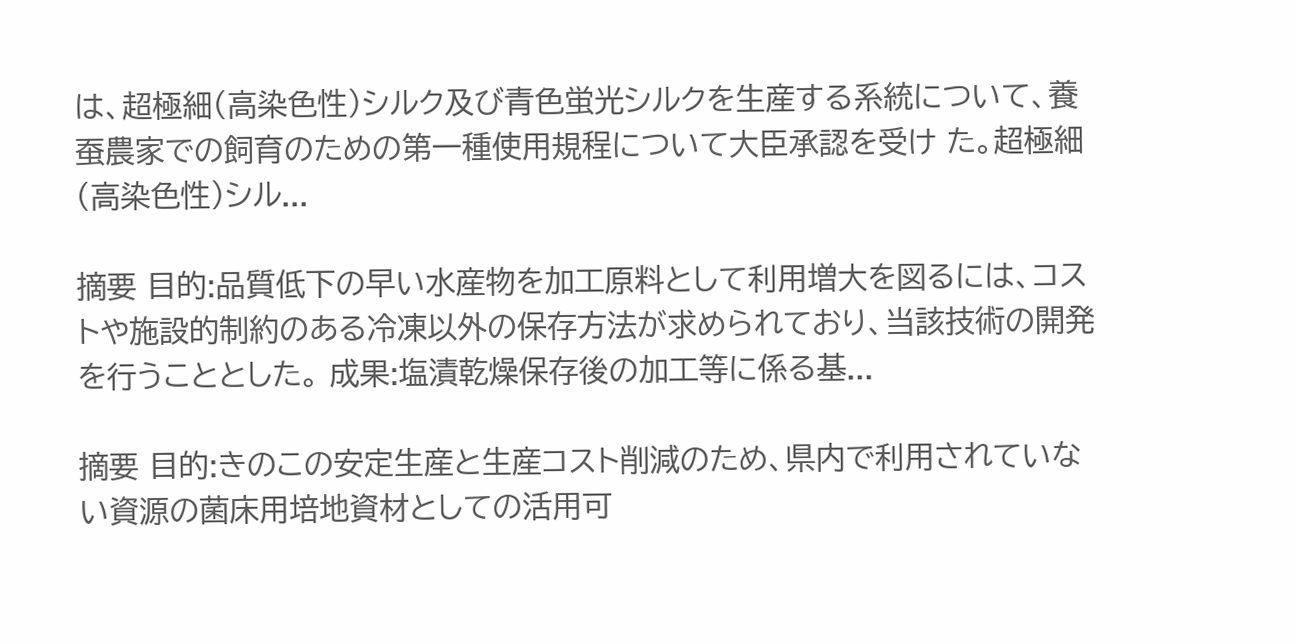は、超極細(高染色性)シルク及び青色蛍光シルクを生産する系統について、養蚕農家での飼育のための第一種使用規程について大臣承認を受け た。超極細(高染色性)シル...

摘要 目的:品質低下の早い水産物を加工原料として利用増大を図るには、コストや施設的制約のある冷凍以外の保存方法が求められており、当該技術の開発を行うこととした。 成果:塩漬乾燥保存後の加工等に係る基...

摘要 目的:きのこの安定生産と生産コスト削減のため、県内で利用されていない資源の菌床用培地資材としての活用可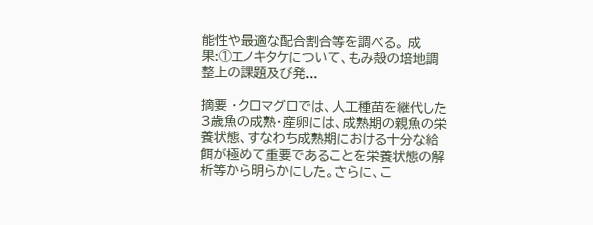能性や最適な配合割合等を調べる。 成果:①エノキタケについて、もみ殻の培地調整上の課題及び発...

摘要 ・クロマグロでは、人工種苗を継代した3歳魚の成熟・産卵には、成熟期の親魚の栄養状態、すなわち成熟期における十分な給餌が極めて重要であることを栄養状態の解析等から明らかにした。さらに、こ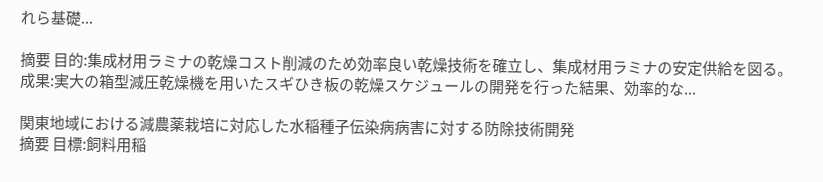れら基礎...

摘要 目的:集成材用ラミナの乾燥コスト削減のため効率良い乾燥技術を確立し、集成材用ラミナの安定供給を図る。 成果:実大の箱型減圧乾燥機を用いたスギひき板の乾燥スケジュールの開発を行った結果、効率的な...

関東地域における減農薬栽培に対応した水稲種子伝染病病害に対する防除技術開発
摘要 目標:飼料用稲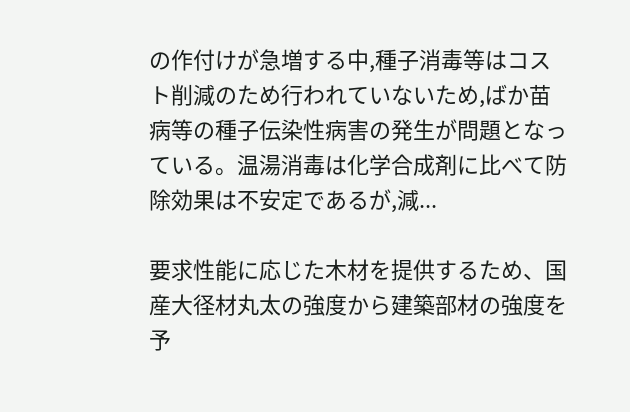の作付けが急増する中,種子消毒等はコスト削減のため行われていないため,ばか苗病等の種子伝染性病害の発生が問題となっている。温湯消毒は化学合成剤に比べて防除効果は不安定であるが,減...

要求性能に応じた木材を提供するため、国産大径材丸太の強度から建築部材の強度を予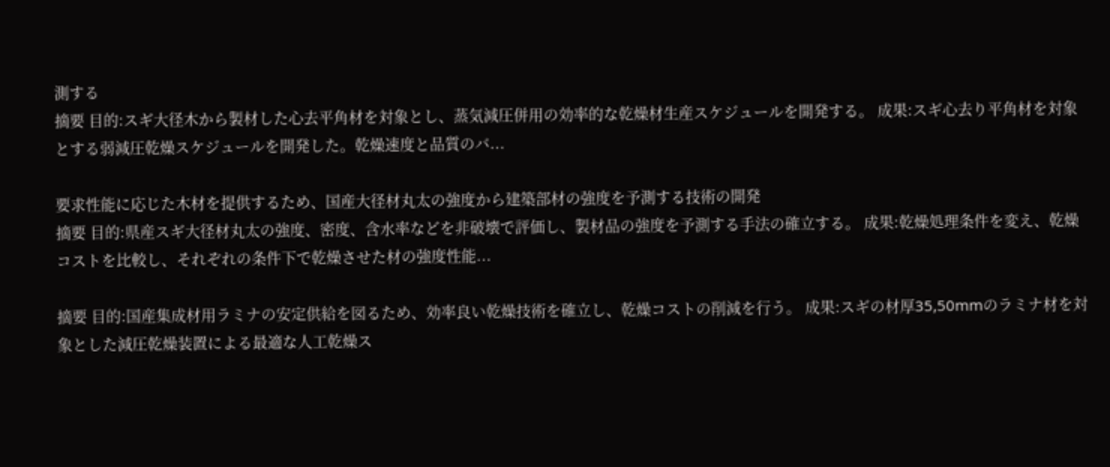測する
摘要 目的:スギ大径木から製材した心去平角材を対象とし、蒸気減圧併用の効率的な乾燥材生産スケジュールを開発する。 成果:スギ心去り平角材を対象とする弱減圧乾燥スケジュールを開発した。乾燥速度と品質のバ...

要求性能に応じた木材を提供するため、国産大径材丸太の強度から建築部材の強度を予測する技術の開発
摘要 目的:県産スギ大径材丸太の強度、密度、含水率などを非破壊で評価し、製材品の強度を予測する手法の確立する。 成果:乾燥処理条件を変え、乾燥コストを比較し、それぞれの条件下で乾燥させた材の強度性能...

摘要 目的:国産集成材用ラミナの安定供給を図るため、効率良い乾燥技術を確立し、乾燥コストの削減を行う。 成果:スギの材厚35,50mmのラミナ材を対象とした減圧乾燥装置による最適な人工乾燥ス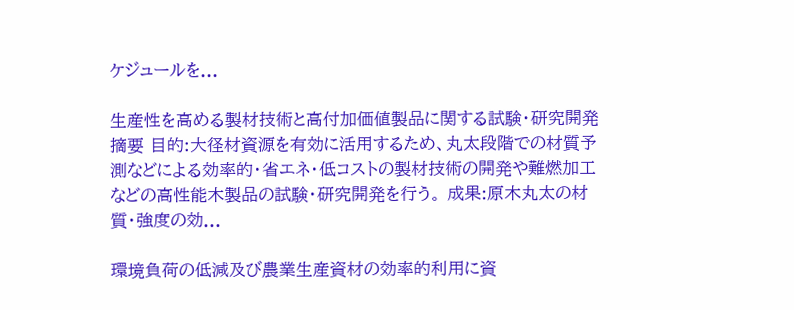ケジュールを...

生産性を高める製材技術と高付加価値製品に関する試験・研究開発
摘要 目的:大径材資源を有効に活用するため、丸太段階での材質予測などによる効率的・省エネ・低コストの製材技術の開発や難燃加工などの高性能木製品の試験・研究開発を行う。 成果:原木丸太の材質・強度の効...

環境負荷の低減及び農業生産資材の効率的利用に資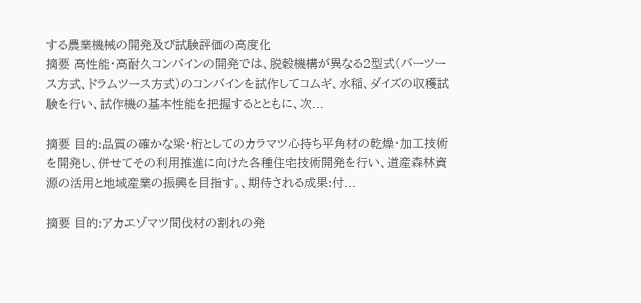する農業機械の開発及び試験評価の高度化
摘要 高性能・高耐久コンバインの開発では、脱穀機構が異なる2型式(バーツース方式、ドラムツース方式)のコンバインを試作してコムギ、水稲、ダイズの収穫試験を行い、試作機の基本性能を把握するとともに、次...

摘要 目的:品質の確かな梁・桁としてのカラマツ心持ち平角材の乾燥・加工技術を開発し、併せてその利用推進に向けた各種住宅技術開発を行い、道産森林資源の活用と地域産業の振興を目指す。、期待される成果:付...

摘要 目的:アカエゾマツ間伐材の割れの発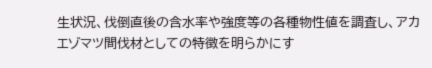生状況、伐倒直後の含水率や強度等の各種物性値を調査し、アカエゾマツ間伐材としての特徴を明らかにす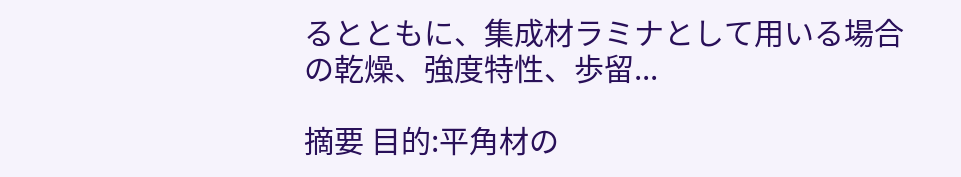るとともに、集成材ラミナとして用いる場合の乾燥、強度特性、歩留...

摘要 目的:平角材の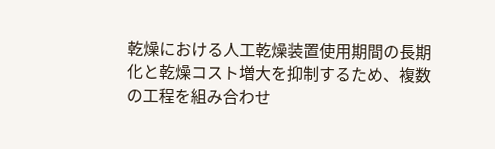乾燥における人工乾燥装置使用期間の長期化と乾燥コスト増大を抑制するため、複数の工程を組み合わせ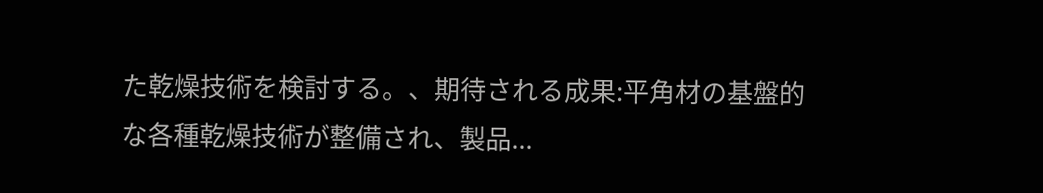た乾燥技術を検討する。、期待される成果:平角材の基盤的な各種乾燥技術が整備され、製品...